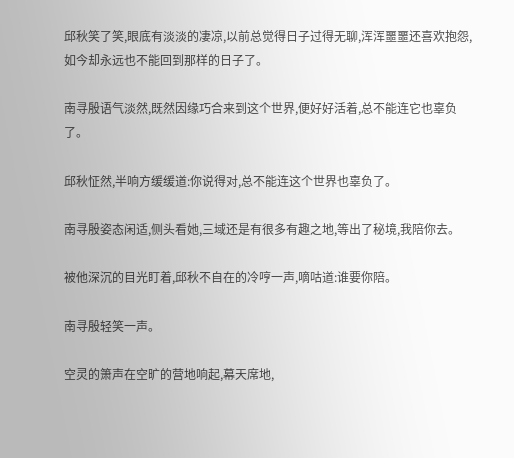邱秋笑了笑,眼底有淡淡的凄凉,以前总觉得日子过得无聊,浑浑噩噩还喜欢抱怨,如今却永远也不能回到那样的日子了。

南寻殷语气淡然,既然因缘巧合来到这个世界,便好好活着,总不能连它也辜负了。

邱秋怔然,半响方缓缓道:你说得对,总不能连这个世界也辜负了。

南寻殷姿态闲适,侧头看她,三域还是有很多有趣之地,等出了秘境,我陪你去。

被他深沉的目光盯着,邱秋不自在的冷哼一声,嘀咕道:谁要你陪。

南寻殷轻笑一声。

空灵的箫声在空旷的营地响起,幕天席地,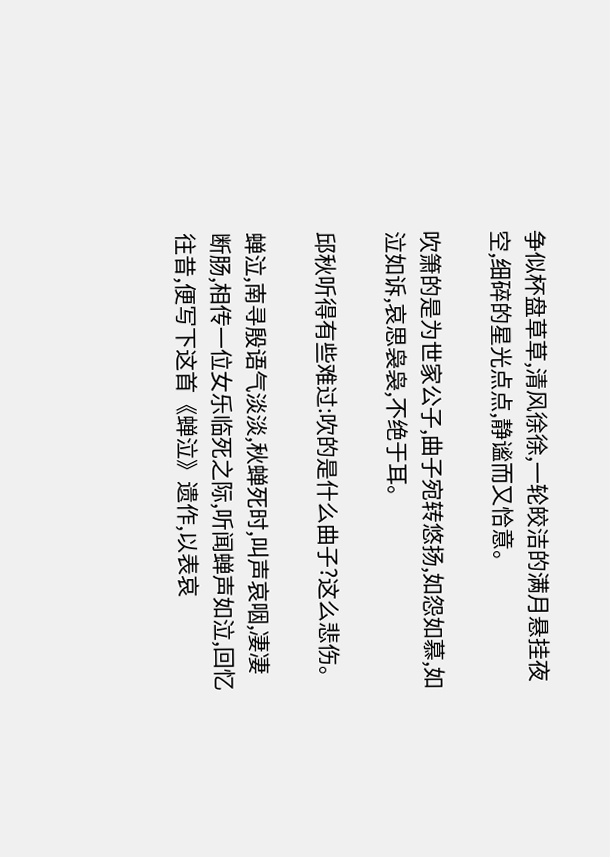争似杯盘草草,清风徐徐,一轮皎洁的满月悬挂夜空,细碎的星光点点,静谧而又恰意。

吹箫的是为世家公子,曲子宛转悠扬,如怨如慕,如泣如诉,哀思袅袅,不绝于耳。

邱秋听得有些难过:吹的是什么曲子?这么悲伤。

蝉泣,南寻殷语气淡淡,秋蝉死时,叫声哀咽,凄凄断肠,相传一位女乐临死之际,听闻蝉声如泣,回忆往昔,便写下这首《蝉泣》遗作,以表哀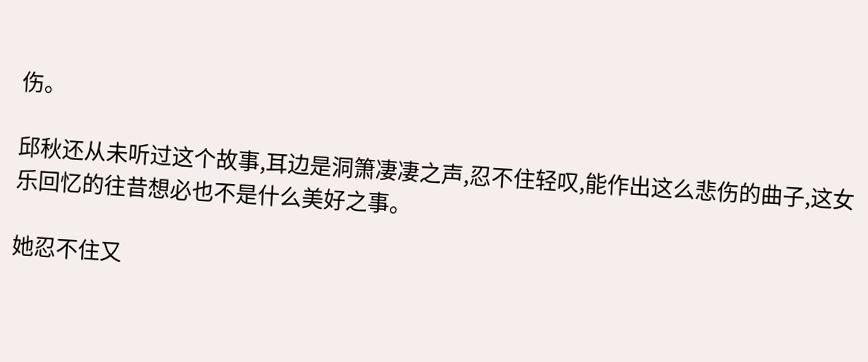伤。

邱秋还从未听过这个故事,耳边是洞箫凄凄之声,忍不住轻叹,能作出这么悲伤的曲子,这女乐回忆的往昔想必也不是什么美好之事。

她忍不住又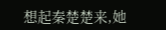想起秦楚楚来,她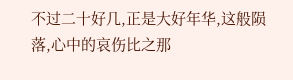不过二十好几,正是大好年华,这般陨落,心中的哀伤比之那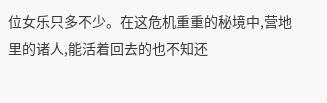位女乐只多不少。在这危机重重的秘境中,营地里的诸人,能活着回去的也不知还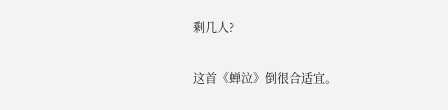剩几人?

这首《蝉泣》倒很合适宜。